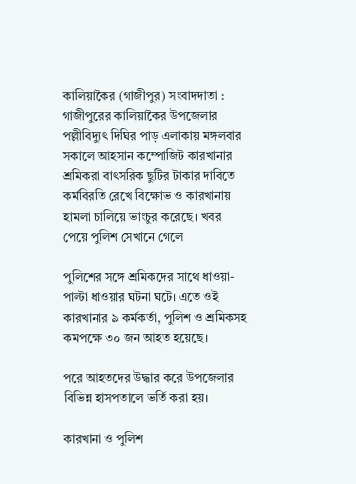কালিয়াকৈর (গাজীপুর) সংবাদদাতা : গাজীপুরের কালিয়াকৈর উপজেলার পল্লীবিদ্যুৎ দিঘির পাড় এলাকায় মঙ্গলবার সকালে আহসান কম্পোজিট কারখানার শ্রমিকরা বাৎসরিক ছুটির টাকার দাবিতে কর্মবিরতি রেখে বিক্ষোভ ও কারখানায় হামলা চালিয়ে ভাংচুর করেছে। খবর পেয়ে পুলিশ সেখানে গেলে

পুলিশের সঙ্গে শ্রমিকদের সাথে ধাওয়া-পাল্টা ধাওয়ার ঘটনা ঘটে। এতে ওই কারখানার ৯ কর্মকর্তা, পুলিশ ও শ্রমিকসহ কমপক্ষে ৩০ জন আহত হয়েছে।

পরে আহতদের উদ্ধার করে উপজেলার বিভিন্ন হাসপতালে ভর্তি করা হয়।

কারখানা ও পুলিশ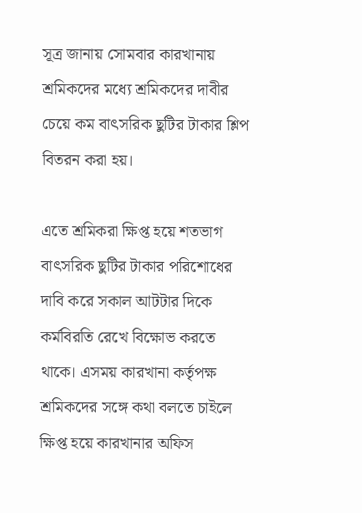সূত্র জানায় সোমবার কারখানায় শ্রমিকদের মধ্যে শ্রমিকদের দাবীর চেয়ে কম বাৎসরিক ছুটির টাকার শ্লিপ বিতরন করা হয়।

এতে শ্রমিকরা ক্ষিপ্ত হয়ে শতভাগ বাৎসরিক ছুটির টাকার পরিশোধের দাবি করে সকাল আটটার দিকে কর্মবিরতি রেখে বিক্ষোভ করতে থাকে। এসময় কারখানা কর্তৃপক্ষ শ্রমিকদের সঙ্গে কথা বলতে চাইলে ক্ষিপ্ত হয়ে কারখানার অফিস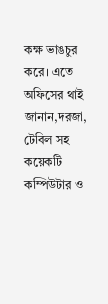কক্ষ ভাঙচুর করে। এতে অফিসের থাই জানান,দরজা, টেবিল সহ কয়েকটি কম্পিউটার ও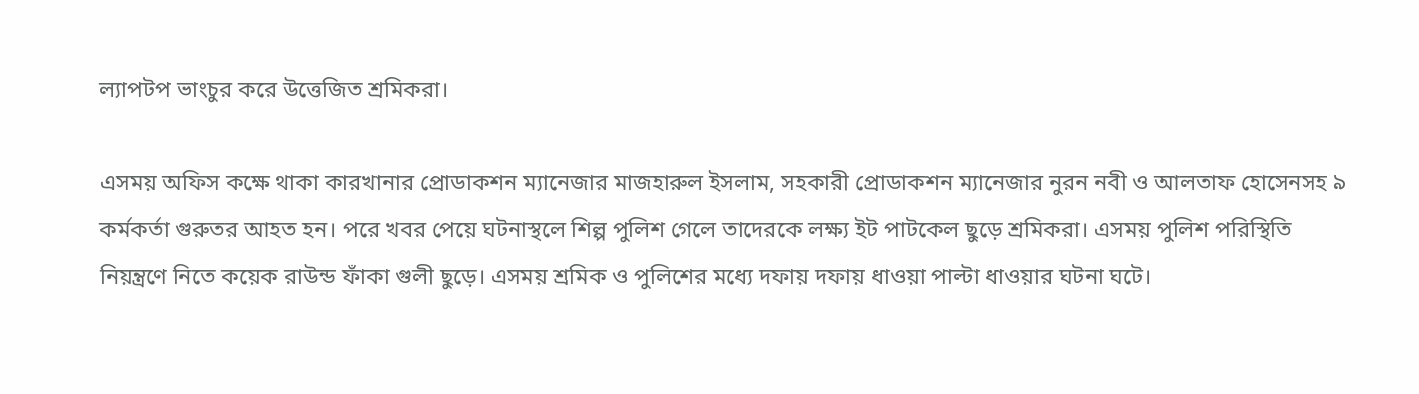ল্যাপটপ ভাংচুর করে উত্তেজিত শ্রমিকরা।

এসময় অফিস কক্ষে থাকা কারখানার প্রোডাকশন ম্যানেজার মাজহারুল ইসলাম, সহকারী প্রোডাকশন ম্যানেজার নুরন নবী ও আলতাফ হোসেনসহ ৯ কর্মকর্তা গুরুতর আহত হন। পরে খবর পেয়ে ঘটনাস্থলে শিল্প পুলিশ গেলে তাদেরকে লক্ষ্য ইট পাটকেল ছুড়ে শ্রমিকরা। এসময় পুলিশ পরিস্থিতি নিয়ন্ত্রণে নিতে কয়েক রাউন্ড ফাঁকা গুলী ছুড়ে। এসময় শ্রমিক ও পুলিশের মধ্যে দফায় দফায় ধাওয়া পাল্টা ধাওয়ার ঘটনা ঘটে।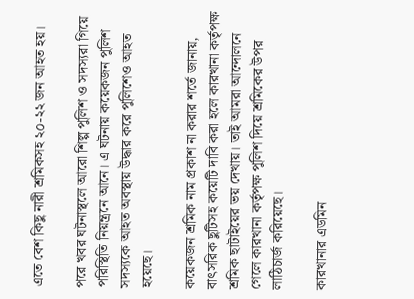এতে বেশ কিছু নারী শ্রমিকসহ ২০-২২ জন আহত হয়।

পরে খবর ঘটনাস্থলে আরো শিল্প পুলিশ ও সদস্যরা গিয়ে পরিস্থিতি নিয়ন্ত্রনে আনে। এ ঘটনায় কয়েকজন পুলিশ সদস্যকে আহত অবস্থায় উদ্ধার করে পুলিশেও আহত হয়েছে।

কয়েকজন শ্রমিক নাম প্রকাশ না করার শর্তে জানায়, বাৎসরিক ছুটিসহ কয়েটি দাবি করা হলে কারখানা কর্তৃপক্ষ শ্রমিক ছাটাইয়ের ভয় দেখায়। তাই আমরা আন্দোলনে গেলে কারখানা কর্তৃপক্ষ পুলিশ দিয়ে শ্রমিকের উপর লাঠিচার্জ করিয়েছে।

কারখানার এডমিন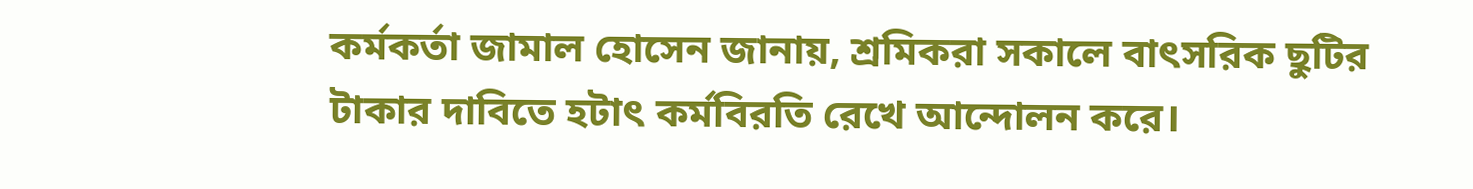কর্মকর্তা জামাল হোসেন জানায়, শ্রমিকরা সকালে বাৎসরিক ছুটির টাকার দাবিতে হটাৎ কর্মবিরতি রেখে আন্দোলন করে।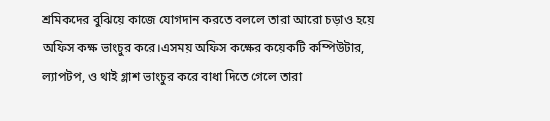শ্রমিকদের বুঝিয়ে কাজে যোগদান করতে বললে তারা আরো চড়াও হয়ে অফিস কক্ষ ভাংচুর করে।এসময় অফিস কক্ষের কয়েকটি কম্পিউটার, ল্যাপটপ, ও থাই গ্লাশ ভাংচুর করে বাধা দিতে গেলে তারা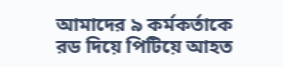আমাদের ৯ কর্মকর্তাকে রড দিয়ে পিটিয়ে আহত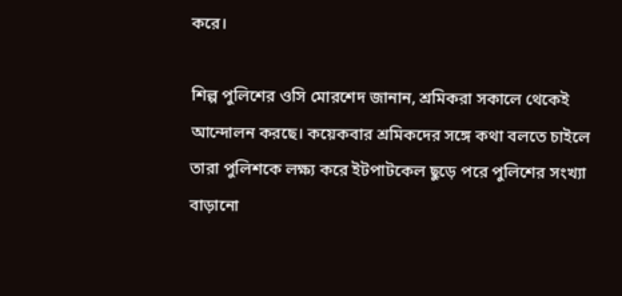করে।

শিল্প পুলিশের ওসি মোরশেদ জানান, শ্রমিকরা সকালে থেকেই আন্দোলন করছে। কয়েকবার শ্রমিকদের সঙ্গে কথা বলতে চাইলে তারা পুলিশকে লক্ষ্য করে ইটপাটকেল ছুড়ে পরে পুলিশের সংখ্যা বাড়ানো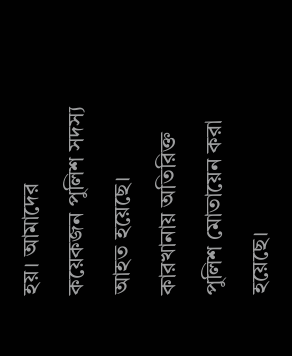হয়। আমাদের কয়েকজন পুলিশ সদস্য আহত হয়েছে। কারখানায় অতিরিক্ত পুলিশ মোতায়েন করা হয়েছে।